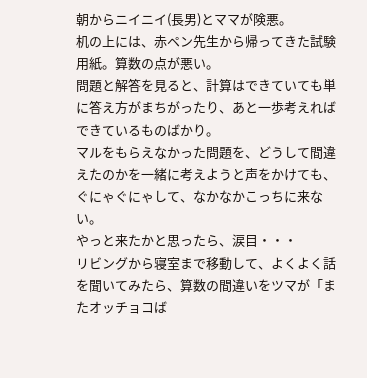朝からニイニイ(長男)とママが険悪。
机の上には、赤ペン先生から帰ってきた試験用紙。算数の点が悪い。
問題と解答を見ると、計算はできていても単に答え方がまちがったり、あと一歩考えればできているものばかり。
マルをもらえなかった問題を、どうして間違えたのかを一緒に考えようと声をかけても、ぐにゃぐにゃして、なかなかこっちに来ない。
やっと来たかと思ったら、涙目・・・
リビングから寝室まで移動して、よくよく話を聞いてみたら、算数の間違いをツマが「またオッチョコば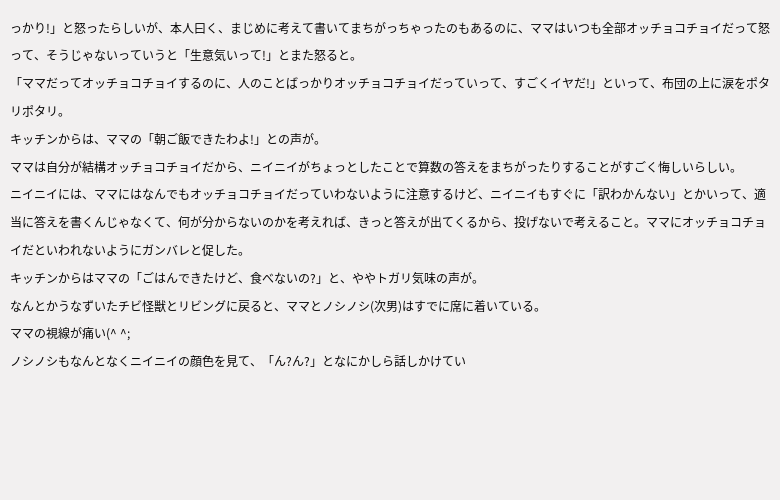っかり!」と怒ったらしいが、本人曰く、まじめに考えて書いてまちがっちゃったのもあるのに、ママはいつも全部オッチョコチョイだって怒って、そうじゃないっていうと「生意気いって!」とまた怒ると。
「ママだってオッチョコチョイするのに、人のことばっかりオッチョコチョイだっていって、すごくイヤだ!」といって、布団の上に涙をポタリポタリ。
キッチンからは、ママの「朝ご飯できたわよ!」との声が。
ママは自分が結構オッチョコチョイだから、ニイニイがちょっとしたことで算数の答えをまちがったりすることがすごく悔しいらしい。
ニイニイには、ママにはなんでもオッチョコチョイだっていわないように注意するけど、ニイニイもすぐに「訳わかんない」とかいって、適当に答えを書くんじゃなくて、何が分からないのかを考えれば、きっと答えが出てくるから、投げないで考えること。ママにオッチョコチョイだといわれないようにガンバレと促した。
キッチンからはママの「ごはんできたけど、食べないの?」と、ややトガリ気味の声が。
なんとかうなずいたチビ怪獣とリビングに戻ると、ママとノシノシ(次男)はすでに席に着いている。
ママの視線が痛い(^ ^;
ノシノシもなんとなくニイニイの顔色を見て、「ん?ん?」となにかしら話しかけてい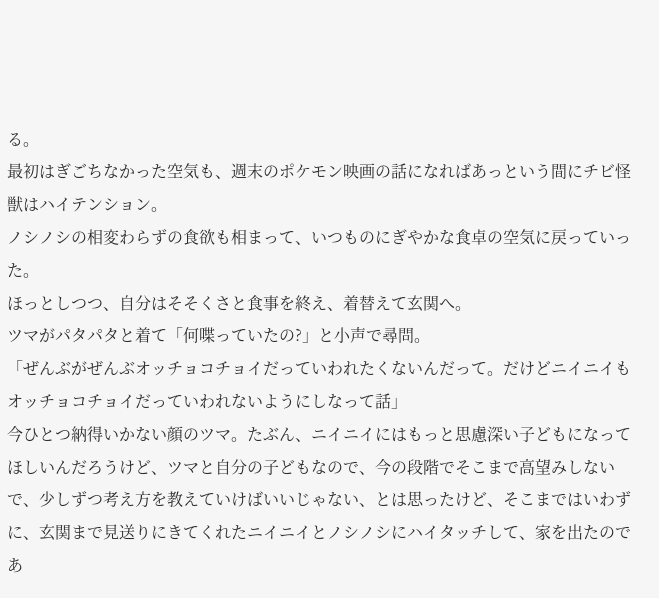る。
最初はぎごちなかった空気も、週末のポケモン映画の話になればあっという間にチビ怪獣はハイテンション。
ノシノシの相変わらずの食欲も相まって、いつものにぎやかな食卓の空気に戻っていった。
ほっとしつつ、自分はそそくさと食事を終え、着替えて玄関へ。
ツマがパタパタと着て「何喋っていたの?」と小声で尋問。
「ぜんぶがぜんぶオッチョコチョイだっていわれたくないんだって。だけどニイニイもオッチョコチョイだっていわれないようにしなって話」
今ひとつ納得いかない顔のツマ。たぶん、ニイニイにはもっと思慮深い子どもになってほしいんだろうけど、ツマと自分の子どもなので、今の段階でそこまで高望みしないで、少しずつ考え方を教えていけばいいじゃない、とは思ったけど、そこまではいわずに、玄関まで見送りにきてくれたニイニイとノシノシにハイタッチして、家を出たのであ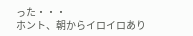った・・・
ホント、朝からイロイロあり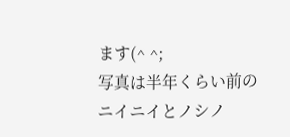ます(^ ^;
写真は半年くらい前のニイニイとノシノ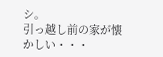シ。
引っ越し前の家が懐かしい・・・